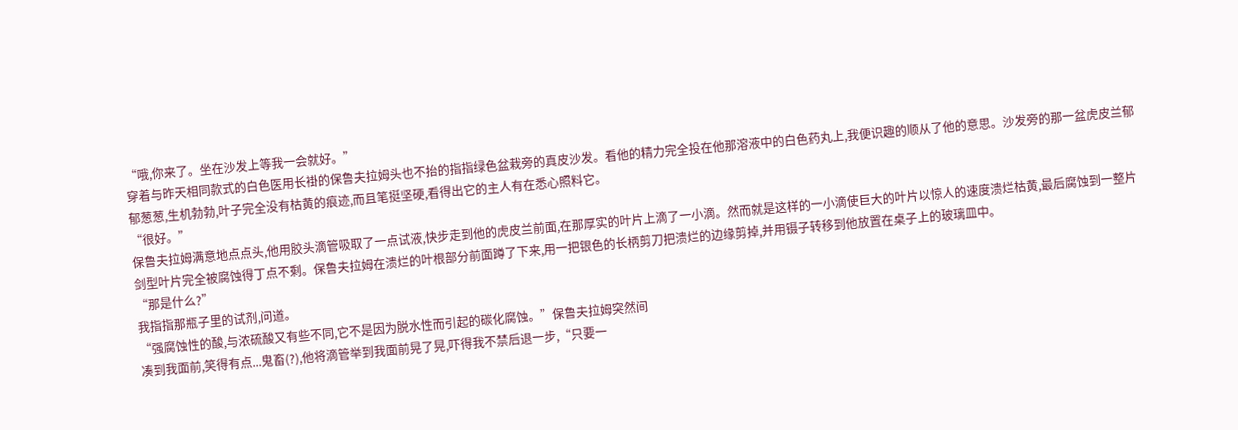“哦,你来了。坐在沙发上等我一会就好。”
穿着与昨天相同款式的白色医用长褂的保鲁夫拉姆头也不抬的指指绿色盆栽旁的真皮沙发。看他的精力完全投在他那溶液中的白色药丸上,我便识趣的顺从了他的意思。沙发旁的那一盆虎皮兰郁郁葱葱,生机勃勃,叶子完全没有枯黄的痕迹,而且笔挺坚硬,看得出它的主人有在悉心照料它。
“很好。”
保鲁夫拉姆满意地点点头,他用胶头滴管吸取了一点试液,快步走到他的虎皮兰前面,在那厚实的叶片上滴了一小滴。然而就是这样的一小滴使巨大的叶片以惊人的速度溃烂枯黄,最后腐蚀到一整片剑型叶片完全被腐蚀得丁点不剩。保鲁夫拉姆在溃烂的叶根部分前面蹲了下来,用一把银色的长柄剪刀把溃烂的边缘剪掉,并用镊子转移到他放置在桌子上的玻璃皿中。
“那是什么?”
我指指那瓶子里的试剂,问道。
“强腐蚀性的酸,与浓硫酸又有些不同,它不是因为脱水性而引起的碳化腐蚀。”保鲁夫拉姆突然间
凑到我面前,笑得有点...鬼畜(?),他将滴管举到我面前晃了晃,吓得我不禁后退一步,“只要一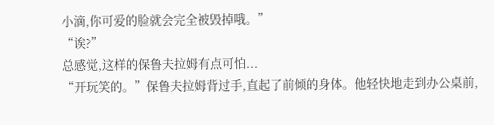小滴,你可爱的脸就会完全被毁掉哦。”
“诶?”
总感觉,这样的保鲁夫拉姆有点可怕...
“开玩笑的。”保鲁夫拉姆背过手,直起了前倾的身体。他轻快地走到办公桌前,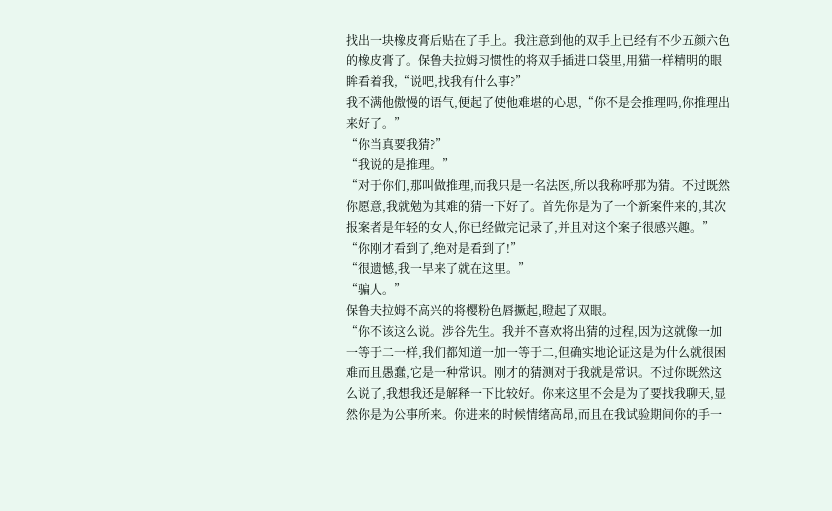找出一块橡皮膏后贴在了手上。我注意到他的双手上已经有不少五颜六色的橡皮膏了。保鲁夫拉姆习惯性的将双手插进口袋里,用猫一样精明的眼眸看着我,“说吧,找我有什么事?”
我不满他傲慢的语气,便起了使他难堪的心思,“你不是会推理吗,你推理出来好了。”
“你当真要我猜?”
“我说的是推理。”
“对于你们,那叫做推理,而我只是一名法医,所以我称呼那为猜。不过既然你愿意,我就勉为其难的猜一下好了。首先你是为了一个新案件来的,其次报案者是年轻的女人,你已经做完记录了,并且对这个案子很感兴趣。”
“你刚才看到了,绝对是看到了!”
“很遗憾,我一早来了就在这里。”
“骗人。”
保鲁夫拉姆不高兴的将樱粉色唇撅起,瞪起了双眼。
“你不该这么说。涉谷先生。我并不喜欢将出猜的过程,因为这就像一加一等于二一样,我们都知道一加一等于二,但确实地论证这是为什么就很困难而且愚蠢,它是一种常识。刚才的猜测对于我就是常识。不过你既然这么说了,我想我还是解释一下比较好。你来这里不会是为了要找我聊天,显然你是为公事所来。你进来的时候情绪高昂,而且在我试验期间你的手一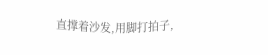直撑着沙发,用脚打拍子,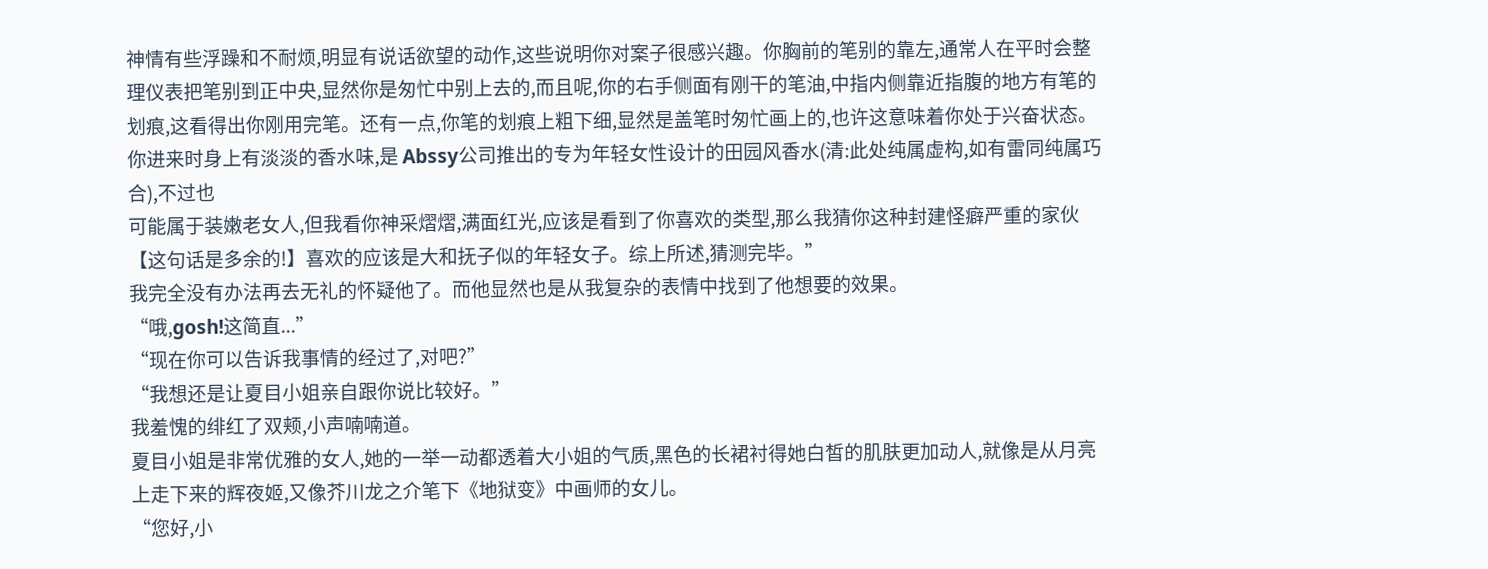神情有些浮躁和不耐烦,明显有说话欲望的动作,这些说明你对案子很感兴趣。你胸前的笔别的靠左,通常人在平时会整理仪表把笔别到正中央,显然你是匆忙中别上去的,而且呢,你的右手侧面有刚干的笔油,中指内侧靠近指腹的地方有笔的划痕,这看得出你刚用完笔。还有一点,你笔的划痕上粗下细,显然是盖笔时匆忙画上的,也许这意味着你处于兴奋状态。你进来时身上有淡淡的香水味,是 Abssy公司推出的专为年轻女性设计的田园风香水(清:此处纯属虚构,如有雷同纯属巧合),不过也
可能属于装嫩老女人,但我看你神采熠熠,满面红光,应该是看到了你喜欢的类型,那么我猜你这种封建怪癖严重的家伙【这句话是多余的!】喜欢的应该是大和抚子似的年轻女子。综上所述,猜测完毕。”
我完全没有办法再去无礼的怀疑他了。而他显然也是从我复杂的表情中找到了他想要的效果。
“哦,gosh!这简直...”
“现在你可以告诉我事情的经过了,对吧?”
“我想还是让夏目小姐亲自跟你说比较好。”
我羞愧的绯红了双颊,小声喃喃道。
夏目小姐是非常优雅的女人,她的一举一动都透着大小姐的气质,黑色的长裙衬得她白皙的肌肤更加动人,就像是从月亮上走下来的辉夜姬,又像芥川龙之介笔下《地狱变》中画师的女儿。
“您好,小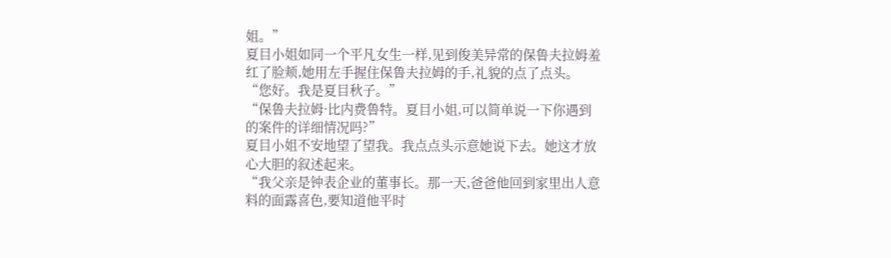姐。”
夏目小姐如同一个平凡女生一样,见到俊美异常的保鲁夫拉姆羞红了脸颊,她用左手握住保鲁夫拉姆的手,礼貌的点了点头。
“您好。我是夏目秋子。”
“保鲁夫拉姆·比内费鲁特。夏目小姐,可以简单说一下你遇到的案件的详细情况吗?”
夏目小姐不安地望了望我。我点点头示意她说下去。她这才放心大胆的叙述起来。
“我父亲是钟表企业的董事长。那一天,爸爸他回到家里出人意料的面露喜色,要知道他平时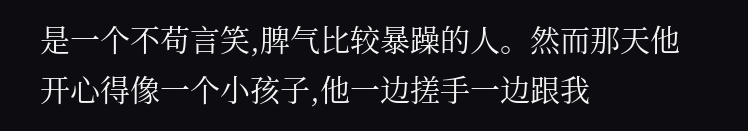是一个不苟言笑,脾气比较暴躁的人。然而那天他开心得像一个小孩子,他一边搓手一边跟我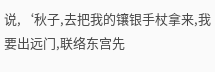说,‘秋子,去把我的镶银手杖拿来,我要出远门,联络东宫先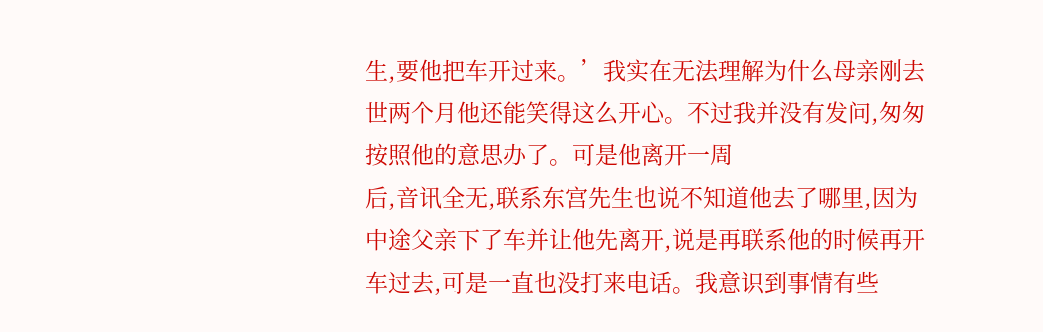生,要他把车开过来。’我实在无法理解为什么母亲刚去世两个月他还能笑得这么开心。不过我并没有发问,匆匆按照他的意思办了。可是他离开一周
后,音讯全无,联系东宫先生也说不知道他去了哪里,因为中途父亲下了车并让他先离开,说是再联系他的时候再开车过去,可是一直也没打来电话。我意识到事情有些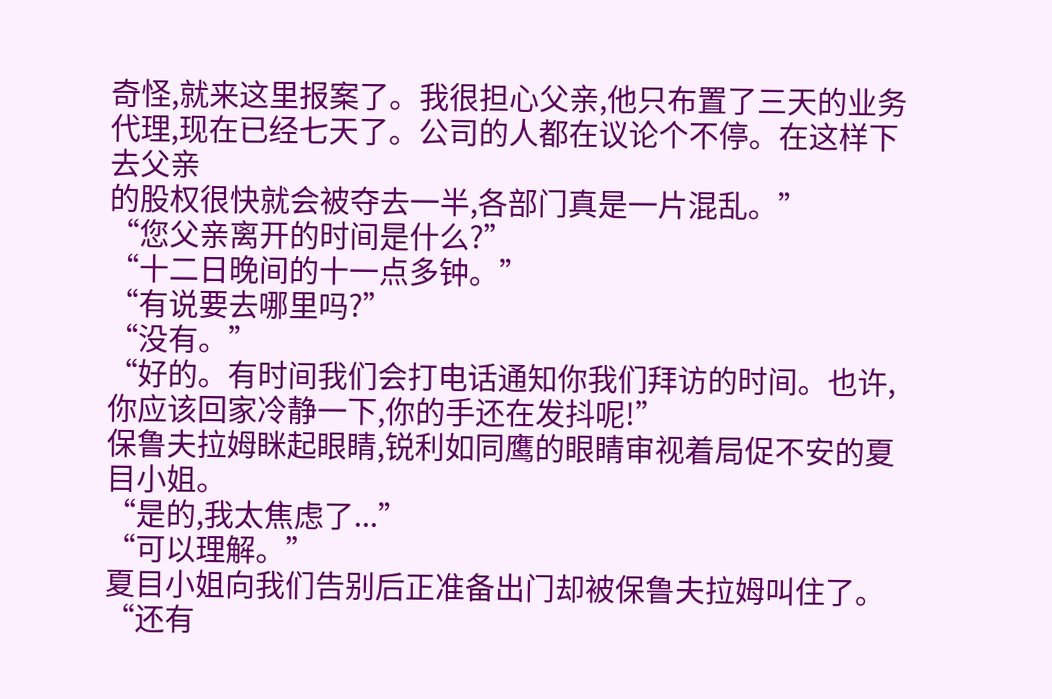奇怪,就来这里报案了。我很担心父亲,他只布置了三天的业务代理,现在已经七天了。公司的人都在议论个不停。在这样下去父亲
的股权很快就会被夺去一半,各部门真是一片混乱。”
“您父亲离开的时间是什么?”
“十二日晚间的十一点多钟。”
“有说要去哪里吗?”
“没有。”
“好的。有时间我们会打电话通知你我们拜访的时间。也许,你应该回家冷静一下,你的手还在发抖呢!”
保鲁夫拉姆眯起眼睛,锐利如同鹰的眼睛审视着局促不安的夏目小姐。
“是的,我太焦虑了...”
“可以理解。”
夏目小姐向我们告别后正准备出门却被保鲁夫拉姆叫住了。
“还有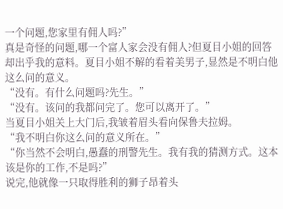一个问题,您家里有佣人吗?”
真是奇怪的问题,哪一个富人家会没有佣人?但夏目小姐的回答却出乎我的意料。夏目小姐不解的看着美男子,显然是不明白他这么问的意义。
“没有。有什么问题吗?先生。”
“没有。该问的我都问完了。您可以离开了。”
当夏目小姐关上大门后,我皱着眉头看向保鲁夫拉姆。
“我不明白你这么问的意义所在。”
“你当然不会明白,愚蠢的刑警先生。我有我的猜测方式。这本该是你的工作,不是吗?”
说完,他就像一只取得胜利的狮子昂着头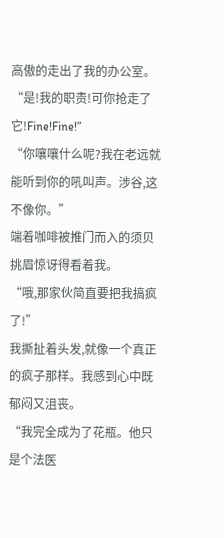高傲的走出了我的办公室。
“是!我的职责!可你抢走了它!Fine!Fine!”
“你嚷嚷什么呢?我在老远就能听到你的吼叫声。涉谷,这不像你。”
端着咖啡被推门而入的须贝挑眉惊讶得看着我。
“哦,那家伙简直要把我搞疯了!”
我撕扯着头发,就像一个真正的疯子那样。我感到心中既郁闷又沮丧。
“我完全成为了花瓶。他只是个法医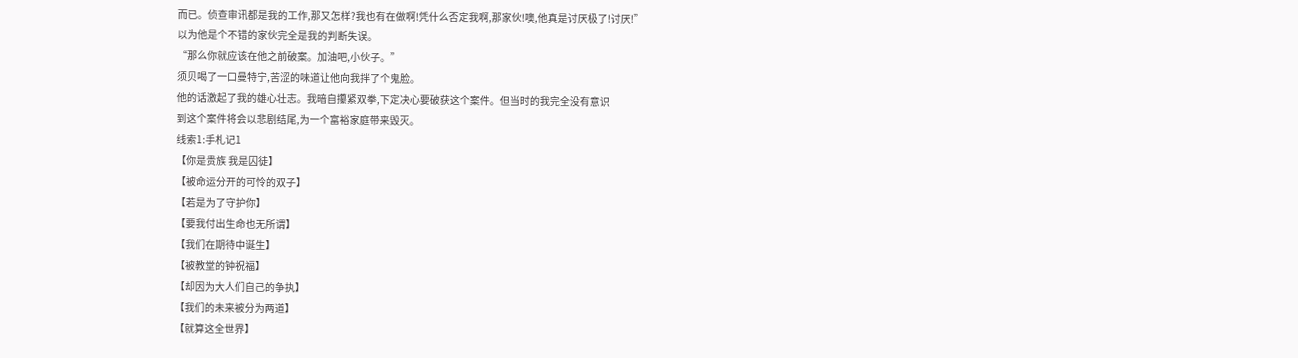而已。侦查审讯都是我的工作,那又怎样?我也有在做啊!凭什么否定我啊,那家伙!噢,他真是讨厌极了!讨厌!”
以为他是个不错的家伙完全是我的判断失误。
“那么你就应该在他之前破案。加油吧,小伙子。”
须贝喝了一口曼特宁,苦涩的味道让他向我拌了个鬼脸。
他的话激起了我的雄心壮志。我暗自攥紧双拳,下定决心要破获这个案件。但当时的我完全没有意识
到这个案件将会以悲剧结尾,为一个富裕家庭带来毁灭。
线索1:手札记1
【你是贵族 我是囚徒】
【被命运分开的可怜的双子】
【若是为了守护你】
【要我付出生命也无所谓】
【我们在期待中诞生】
【被教堂的钟祝福】
【却因为大人们自己的争执】
【我们的未来被分为两道】
【就算这全世界】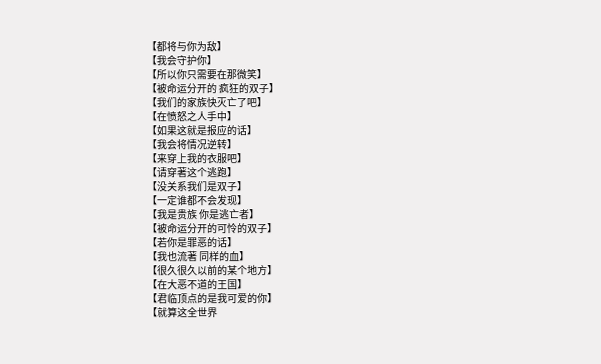【都将与你为敌】
【我会守护你】
【所以你只需要在那微笑】
【被命运分开的 疯狂的双子】
【我们的家族快灭亡了吧】
【在愤怒之人手中】
【如果这就是报应的话】
【我会将情况逆转】
【来穿上我的衣服吧】
【请穿著这个逃跑】
【没关系我们是双子】
【一定谁都不会发现】
【我是贵族 你是逃亡者】
【被命运分开的可怜的双子】
【若你是罪恶的话】
【我也流著 同样的血】
【很久很久以前的某个地方】
【在大恶不道的王国】
【君临顶点的是我可爱的你】
【就算这全世界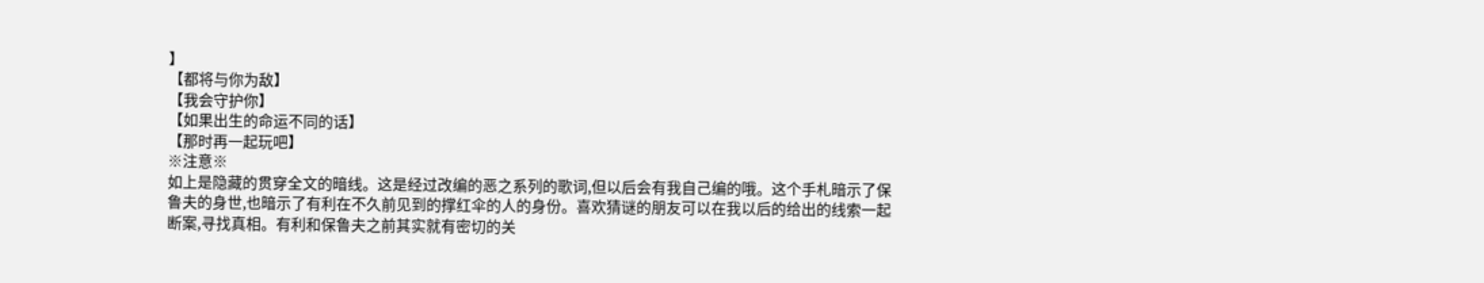】
【都将与你为敌】
【我会守护你】
【如果出生的命运不同的话】
【那时再一起玩吧】
※注意※
如上是隐藏的贯穿全文的暗线。这是经过改编的恶之系列的歌词,但以后会有我自己编的哦。这个手札暗示了保鲁夫的身世,也暗示了有利在不久前见到的撑红伞的人的身份。喜欢猜谜的朋友可以在我以后的给出的线索一起断案,寻找真相。有利和保鲁夫之前其实就有密切的关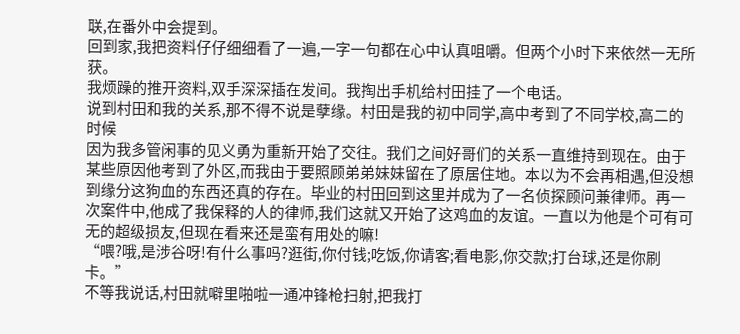联,在番外中会提到。
回到家,我把资料仔仔细细看了一遍,一字一句都在心中认真咀嚼。但两个小时下来依然一无所获。
我烦躁的推开资料,双手深深插在发间。我掏出手机给村田挂了一个电话。
说到村田和我的关系,那不得不说是孽缘。村田是我的初中同学,高中考到了不同学校,高二的时候
因为我多管闲事的见义勇为重新开始了交往。我们之间好哥们的关系一直维持到现在。由于某些原因他考到了外区,而我由于要照顾弟弟妹妹留在了原居住地。本以为不会再相遇,但没想到缘分这狗血的东西还真的存在。毕业的村田回到这里并成为了一名侦探顾问兼律师。再一次案件中,他成了我保释的人的律师,我们这就又开始了这鸡血的友谊。一直以为他是个可有可无的超级损友,但现在看来还是蛮有用处的嘛!
“喂?哦,是涉谷呀!有什么事吗?逛街,你付钱;吃饭,你请客;看电影,你交款;打台球,还是你刷卡。”
不等我说话,村田就噼里啪啦一通冲锋枪扫射,把我打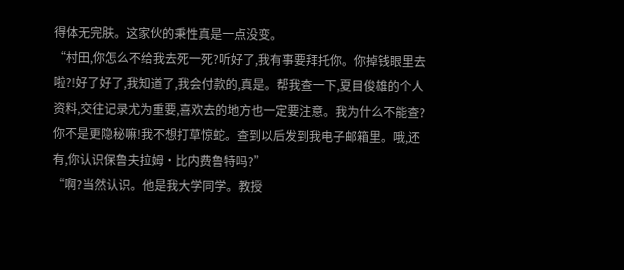得体无完肤。这家伙的秉性真是一点没变。
“村田,你怎么不给我去死一死?听好了,我有事要拜托你。你掉钱眼里去啦?!好了好了,我知道了,我会付款的,真是。帮我查一下,夏目俊雄的个人资料,交往记录尤为重要,喜欢去的地方也一定要注意。我为什么不能查?你不是更隐秘嘛!我不想打草惊蛇。查到以后发到我电子邮箱里。哦,还有,你认识保鲁夫拉姆·比内费鲁特吗?”
“啊?当然认识。他是我大学同学。教授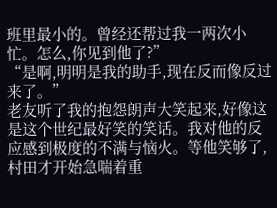班里最小的。曾经还帮过我一两次小忙。怎么,你见到他了?”
“是啊,明明是我的助手,现在反而像反过来了。”
老友听了我的抱怨朗声大笑起来,好像这是这个世纪最好笑的笑话。我对他的反应感到极度的不满与恼火。等他笑够了,村田才开始急喘着重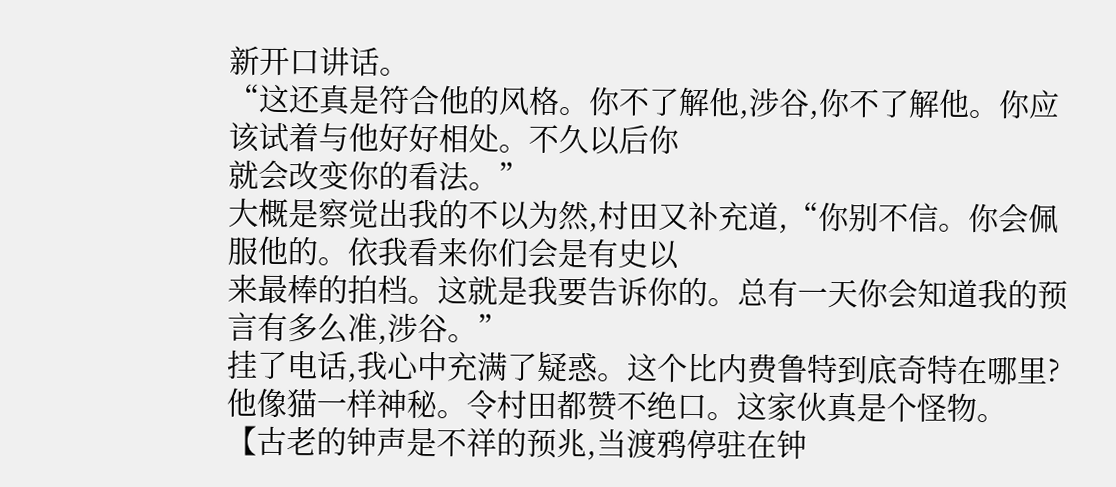新开口讲话。
“这还真是符合他的风格。你不了解他,涉谷,你不了解他。你应该试着与他好好相处。不久以后你
就会改变你的看法。”
大概是察觉出我的不以为然,村田又补充道,“你别不信。你会佩服他的。依我看来你们会是有史以
来最棒的拍档。这就是我要告诉你的。总有一天你会知道我的预言有多么准,涉谷。”
挂了电话,我心中充满了疑惑。这个比内费鲁特到底奇特在哪里?他像猫一样神秘。令村田都赞不绝口。这家伙真是个怪物。
【古老的钟声是不祥的预兆,当渡鸦停驻在钟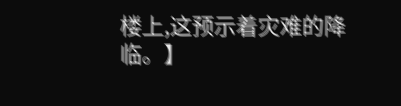楼上,这预示着灾难的降临。】